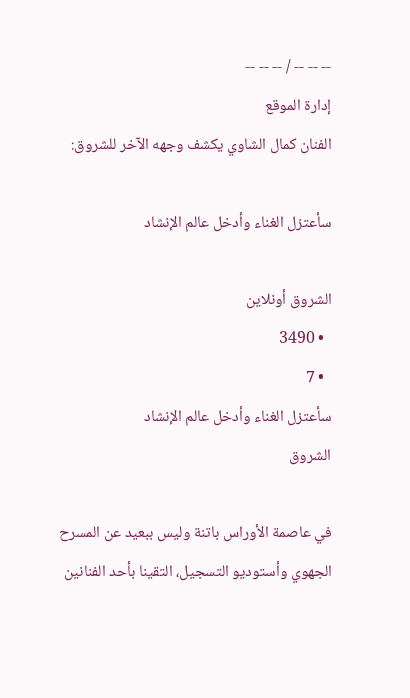-- -- -- / -- -- --
إدارة الموقع
الفنان كمال الشاوي يكشف وجهه الآخر للشروق:

سأعتزل الغناء وأدخل عالم الإنشاد

الشروق أونلاين
  • 3490
  • 7
سأعتزل الغناء وأدخل عالم الإنشاد
الشروق

في عاصمة الأوراس باتنة وليس ببعيد عن المسرح الجهوي وأستوديو التسجيل، التقينا بأحد الفنانين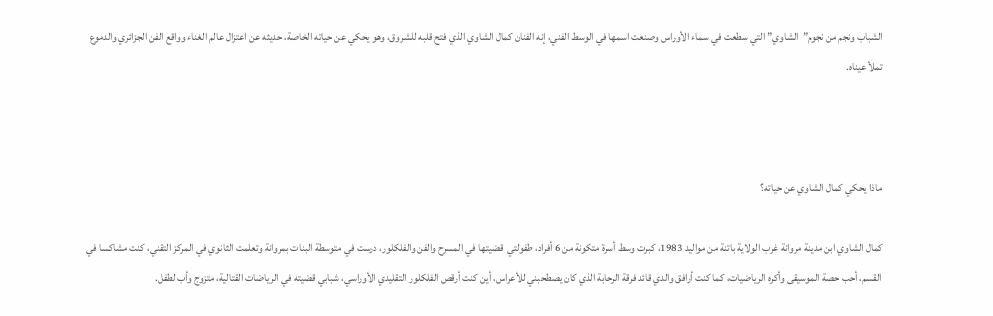الشباب ونجم من نجوم”الشاوي” التي سطعت في سماء الأوراس وصنعت اسمها في الوسط الفني، إنه الفنان كمال الشاوي الذي فتح قلبه للشروق، وهو يحكي عن حياته الخاصة، حديثه عن اعتزال عالم الغناء وواقع الفن الجزائري والدموع تملأ عيناه.



ماذا يحكي كمال الشاوي عن حياته؟

كمال الشاوي ابن مدينة مروانة غرب الولاية باتنة من مواليد 1983، كبرت وسط أسرة متكونة من 6 أفراد، طفولتي  قضيتها في المسرح والفن والفلكلور، درست في متوسطة البنات بمروانة وتعلمت الثانوي في المركز التقني، كنت مشاكسا في القسم، أحب حصة الموسيقى وأكره الرياضيات، كما كنت أرافق والدي قائد فرقة الرحابة الذي كان يصطحبني للأعراس، أين كنت أرقص الفلكلور التقليدي الأوراسي، شبابي قضيته في الرياضات القتالية، متزوج وأب لطفل.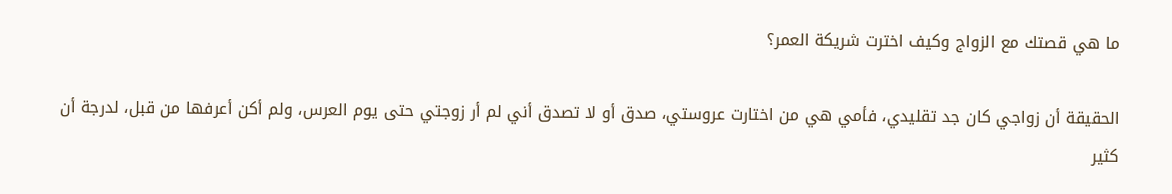ما هي قصتك مع الزواج وكيف اخترت شريكة العمر؟

الحقيقة أن زواجي كان جد تقليدي، فأمي هي من اختارت عروستي، صدق أو لا تصدق أني لم أر زوجتي حتى يوم العرس، ولم أكن أعرفها من قبل، لدرجة أن كثير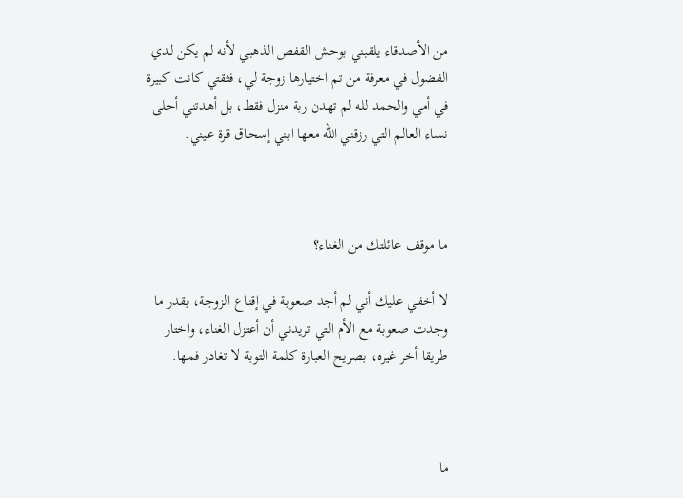من الأصدقاء يلقبني بوحش القفص الذهبي لأنه لم يكن لدي الفضول في معرفة من تم اختيارها زوجة لي، فثقتي كانت كبيرة في أمي والحمد لله لم تهدن ربة منزل فقط، بل أهدتني أحلى نساء العالم التي رزقني الله معها ابني إسحاق قرة عيني.



ما موقف عائلتك من الغناء؟

لا أخفي عليك أني لم أجد صعوبة في إقناع الزوجة، بقدر ما وجدت صعوبة مع الأم التي تريدني أن أعتزل الغناء، واختار طريقا أخر غيره، بصريح العبارة كلمة التوبة لا تغادر فمها.



ما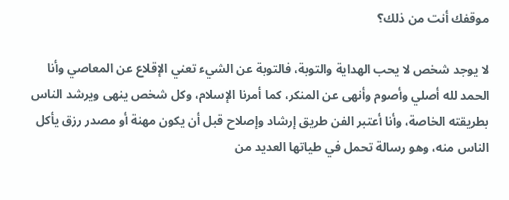موقفك أنت من ذلك؟

لا يوجد شخص لا يحب الهداية والتوبة، فالتوبة عن الشيء تعني الإقلاع عن المعاصي وأنا الحمد لله أصلي وأصوم وأنهى عن المنكر، كما أمرنا الإسلام، وكل شخص ينهى ويرشد الناس بطريقته الخاصة، وأنا أعتبر الفن طريق إرشاد وإصلاح قبل أن يكون مهنة أو مصدر رزق يأكل الناس منه، وهو رسالة تحمل في طياتها العديد من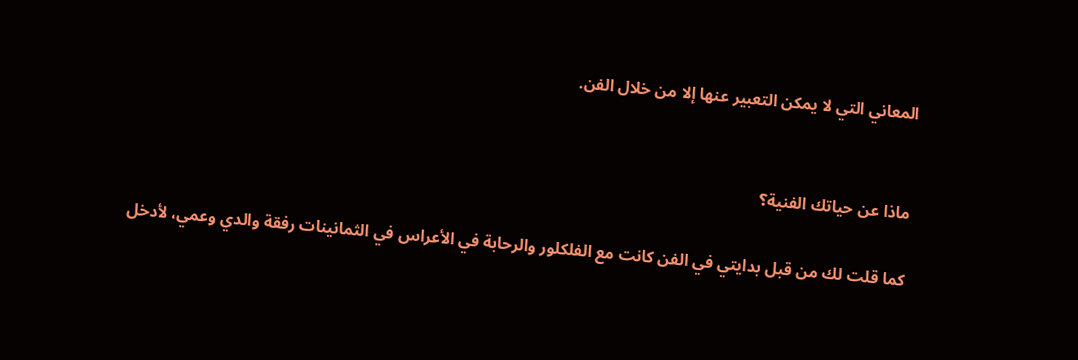المعاني التي لا يمكن التعبير عنها إلا من خلال الفن.


ماذا عن حياتك الفنية؟

كما قلت لك من قبل بدايتي في الفن كانت مع الفلكلور والرحابة في الأعراس في الثمانينات رفقة والدي وعمي، لأدخل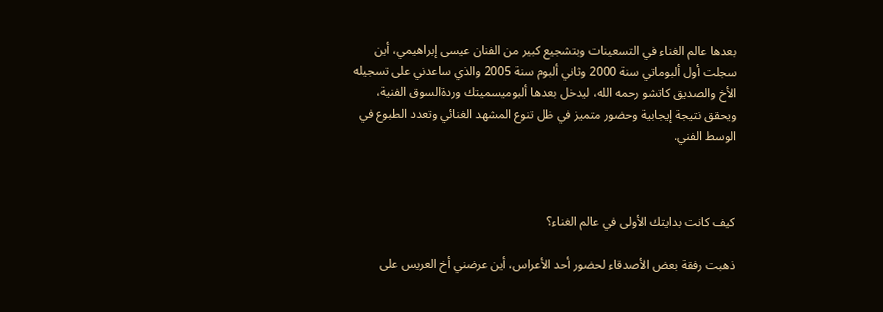بعدها عالم الغناء في التسعينات وبتشجيع كبير من الفنان عيسى إبراهيمي، أين سجلت أول ألبوماتي سنة 2000 وثاني ألبوم سنة 2005 والذي ساعدني على تسجيله الأخ والصديق كاتشو رحمه الله، ليدخل بعدها ألبوميسميتك وردةالسوق الفنية، ويحقق نتيجة إيجابية وحضور متميز في ظل تنوع المشهد الغنائي وتعدد الطبوع في الوسط الفني.



كيف كانت بدايتك الأولى في عالم الغناء؟

ذهبت رفقة بعض الأصدقاء لحضور أحد الأعراس، أين عرضني أخ العريس على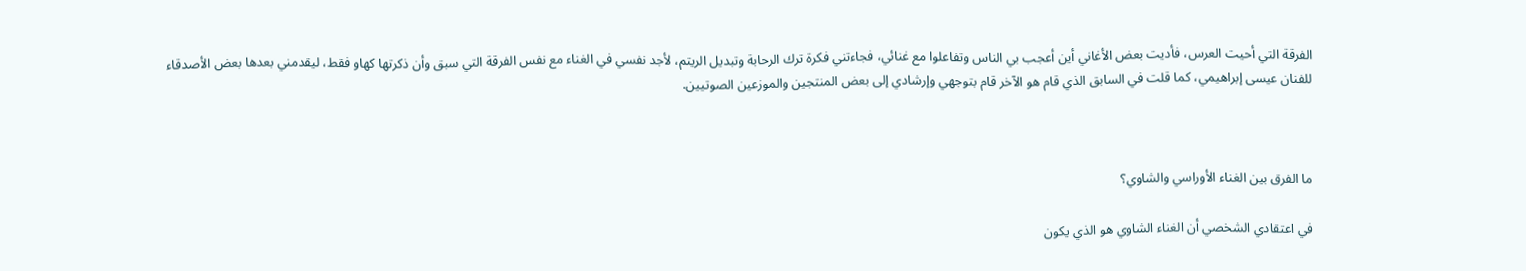الفرقة التي أحيت العرس، فأديت بعض الأغاني أين أعجب بي الناس وتفاعلوا مع غنائي، فجاءتني فكرة ترك الرحابة وتبديل الريتم، لأجد نفسي في الغناء مع نفس الفرقة التي سبق وأن ذكرتها كهاو فقط، ليقدمني بعدها بعض الأصدقاء للفنان عيسى إبراهيمي، كما قلت في السابق الذي قام هو الآخر قام بتوجهي وإرشادي إلى بعض المنتجين والموزعين الصوتيين.



ما الفرق بين الغناء الأوراسي والشاوي؟

في اعتقادي الشخصي أن الغناء الشاوي هو الذي يكون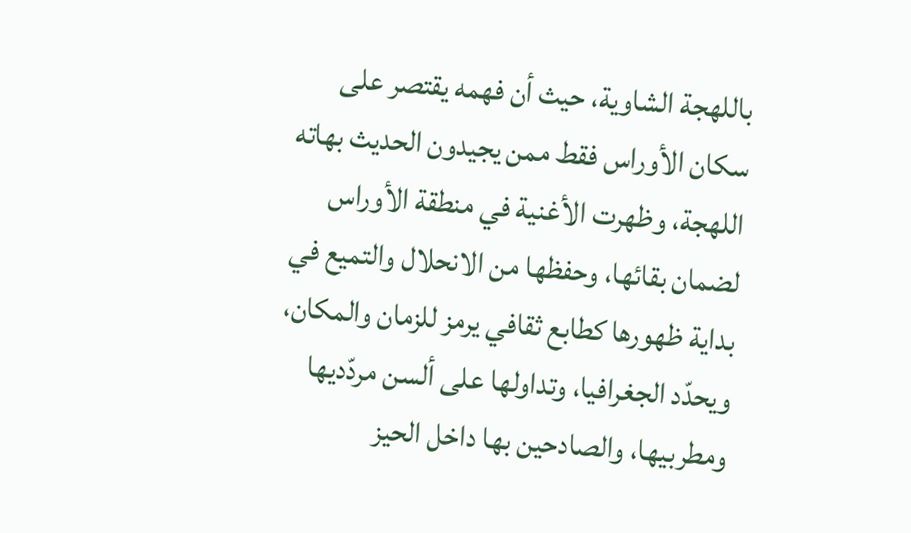باللهجة الشاوية، حيث أن فهمه يقتصر على سكان الأوراس فقط ممن يجيدون الحديث بهاته اللهجة، وظهرت الأغنية في منطقة الأوراس لضمان بقائها، وحفظها من الانحلال والتميع في بداية ظهورها كطابع ثقافي يرمز للزمان والمكان، ويحدّد الجغرافيا، وتداولها على ألسن مردّديها ومطربيها، والصادحين بها داخل الحيز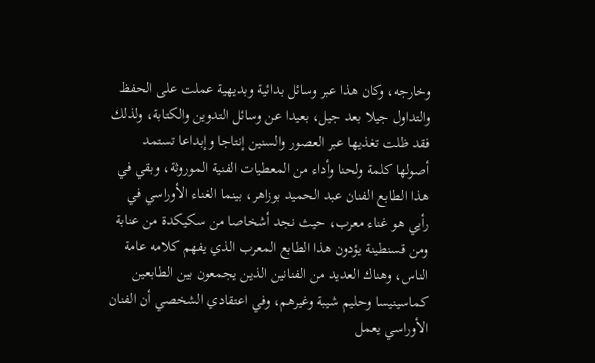وخارجه، وكان هذا عبر وسائل بدائية وبديهية عملت على الحفظ والتداول جيلا بعد جيل، بعيدا عن وسائل التدوين والكتابة، ولذلك فقد ظلت تغذيها عبر العصور والسنين إنتاجا وإبداعا تستمد أصولها كلمة ولحنا وأداء من المعطيات الفنية الموروثة، وبقي في هذا الطابع الفنان عبد الحميد بوزاهر، بينما الغناء الأوراسي في رأيي هو غناء معرب، حيث نجد أشخاصا من سكيكدة من عنابة ومن قسنطينة يؤدون هذا الطابع المعرب الذي يفهم كلامه عامة الناس، وهناك العديد من الفنانين الذين يجمعون بين الطابعين كماسينيسا وحليم شيبة وغيرهم، وفي اعتقادي الشخصي أن الفنان الأوراسي يعمل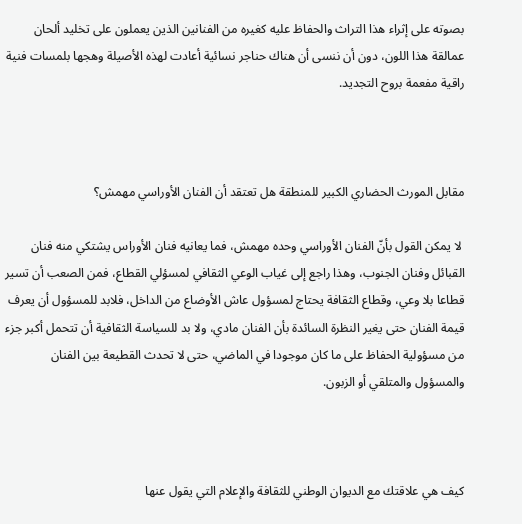بصوته على إثراء هذا التراث والحفاظ عليه كغيره من الفنانين الذين يعملون على تخليد ألحان عمالقة هذا اللون، دون أن ننسى أن هناك حناجر نسائية أعادت لهذه الأصيلة وهجها بلمسات فنية راقية مفعمة بروح التجديد.



مقابل المورث الحضاري الكبير للمنطقة هل تعتقد أن الفنان الأوراسي مهمش؟

 لا يمكن القول بأنّ الفنان الأوراسي وحده مهمش، فما يعانيه فنان الأوراس يشتكي منه فنان القبائل وفنان الجنوب، وهذا راجع إلى غياب الوعي الثقافي لمسؤلي القطاع، فمن الصعب أن تسير قطاعا بلا وعي، وقطاع الثقافة يحتاج لمسؤول عاش الأوضاع من الداخل، فلابد للمسؤول أن يعرف قيمة الفنان حتى يغير النظرة السائدة بأن الفنان مادي، ولا بد للسياسة الثقافية أن تتحمل أكبر جزء من مسؤولية الحفاظ على ما كان موجودا في الماضي، حتى لا تحدث القطيعة بين الفنان والمسؤول والمتلقي أو الزبون.



كيف هي علاقتك مع الديوان الوطني للثقافة والإعلام التي يقول عنها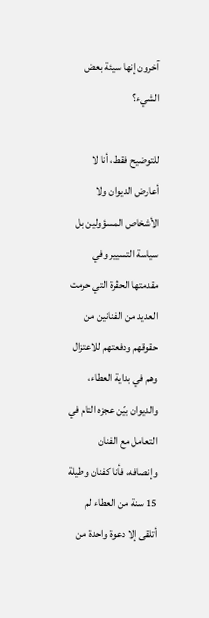آخرون إنها سيئة بعض الشيء؟

للتوضيح فقط، أنا لا أعارض الديوان ولا الأشخاص المسؤولين بل سياسة التسيير وفي مقدمتها الحڤرة التي حرمت العديد من الفنانين من حقوقهم ودفعتهم للاعتزال وهم في بداية العطاء، والديوان بيّن عجزه التام في التعامل مع الفنان وإنصافه، فأنا كفنان وطيلة 15 سنة من العطاء لم أتلقى إلا دعوة واحدة من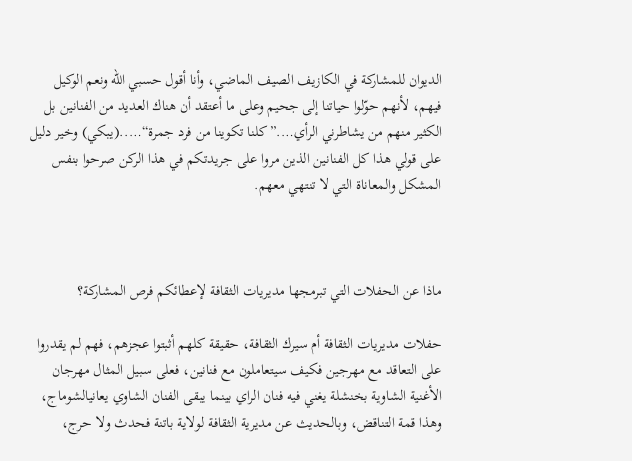الديوان للمشاركة في الكازيف الصيف الماضي، وأنا أقول حسبي الله ونعم الوكيل فيهم، لأنهم حوّلوا حياتنا إلى جحيم وعلى ما أعتقد أن هناك العديد من الفنانين بل الكثير منهم من يشاطرني الرأي….”كلنا تكوينا من فرد جمرة“…..(يبكي) وخير دليل على قولي هذا كل الفنانين الذين مروا على جريدتكم في هذا الركن صرحوا بنفس المشكل والمعاناة التي لا تنتهي معهم.



ماذا عن الحفلات التي تبرمجها مديريات الثقافة لإعطائكم فرص المشاركة؟

حفلات مديريات الثقافة أم سيرك الثقافة، حقيقة كلهم أثبتوا عجزهم، فهم لم يقدروا على التعاقد مع مهرجين فكيف سيتعاملون مع فنانين، فعلى سبيل المثال مهرجان الأغنية الشاوية بخنشلة يغني فيه فنان الراي بينما يبقى الفنان الشاوي يعانيالشوماج، وهذا قمة التناقض، وبالحديث عن مديرية الثقافة لولاية باتنة فحدث ولا حرج،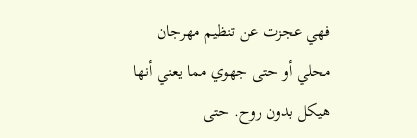فهي عجزت عن تنظيم مهرجان محلي أو حتى جهوي مما يعني أنها هيكل بدون روح. حتى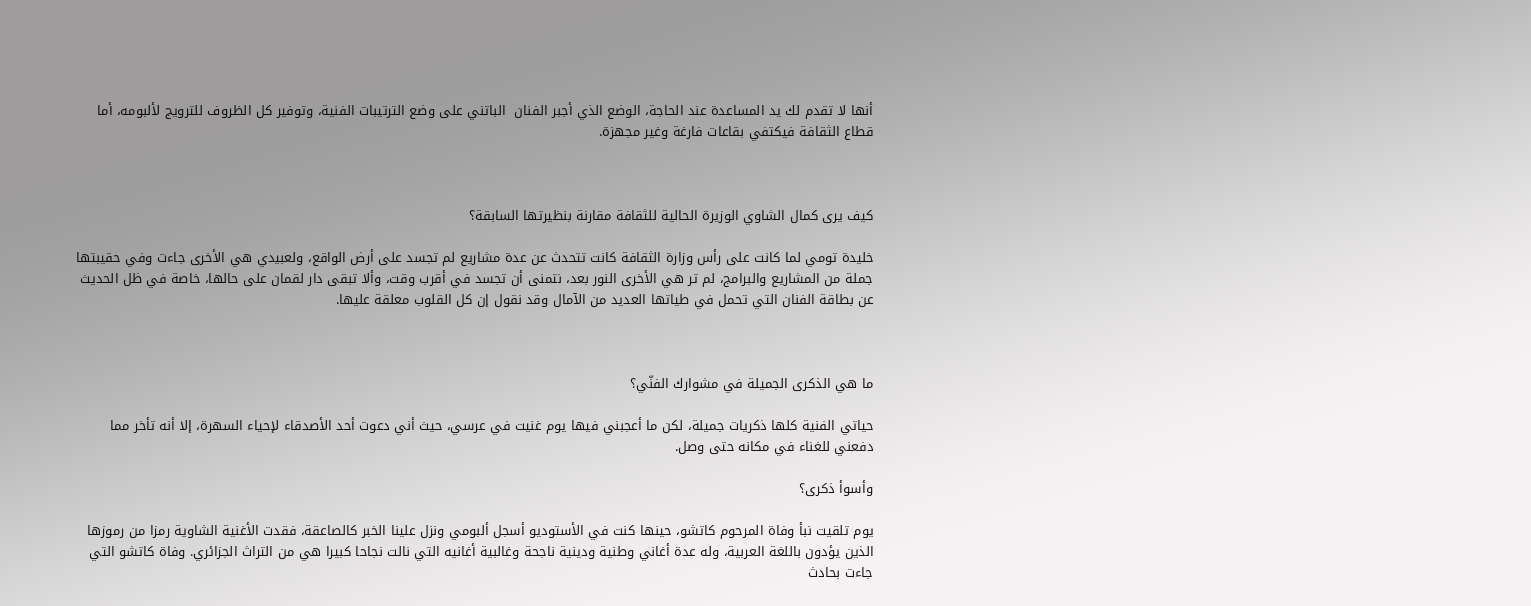أنها لا تقدم لك يد المساعدة عند الحاجة، الوضع الذي أجبر الفنان  الباتني على وضع الترتيبات الفنية، وتوفير كل الظروف للترويج لألبومه، أما قطاع الثقافة فيكتفي بقاعات فارغة وغير مجهزة.



كيف يرى كمال الشاوي الوزيرة الحالية للثقافة مقارنة بنظيرتها السابقة؟

خليدة تومي لما كانت على رأس وزارة الثقافة كانت تتحدث عن عدة مشاريع لم تجسد على أرض الواقع، ولعبيدي هي الأخرى جاءت وفي حقيبتها جملة من المشاريع والبرامج، لم تر هي الأخرى النور بعد، نتمنى أن تجسد في أقرب وقت، وألا تبقى دار لقمان على حالها، خاصة في ظل الحديث عن بطاقة الفنان التي تحمل في طياتها العديد من الآمال وقد نقول إن كل القلوب معلقة عليها.



ما هي الذكرى الجميلة في مشوارك الفنّي؟

حياتي الفنية كلها ذكريات جميلة، لكن ما أعجبني فيها يوم غنيت في عرسي، حيث أني دعوت أحد الأصدقاء لإحياء السهرة، إلا أنه تأخر مما دفعني للغناء في مكانه حتى وصل.

وأسوأ ذكرى؟

يوم تلقيت نبأ وفاة المرحوم كاتشو، حينها كنت في الأستوديو أسجل ألبومي ونزل علينا الخبر كالصاعقة، فقدت الأغنية الشاوية رمزا من رموزها الذين يؤدون باللغة العربية، وله عدة أغاني وطنية ودينية ناجحة وغالبية أغانيه التي نالت نجاحا كبيرا هي من التراث الجزائري. وفاة كاتشو التي جاءت بحادث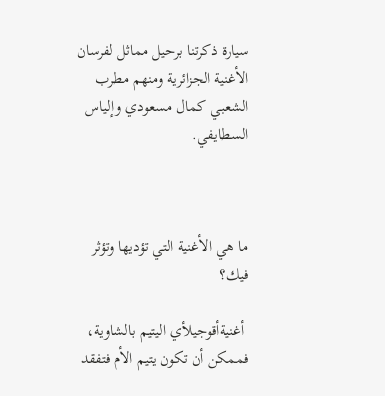سيارة ذكرتنا برحيل مماثل لفرسان الأغنية الجزائرية ومنهم مطرب الشعبي كمال مسعودي وإلياس السطايفي.



ما هي الأغنية التي تؤديها وتؤثر فيك؟

 أغنيةأقوجيلأي اليتيم بالشاوية، فممكن أن تكون يتيم الأم فتفقد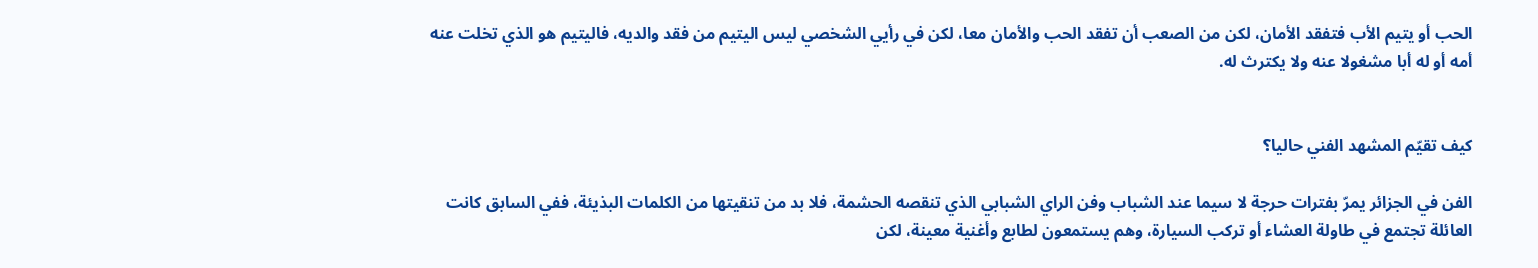الحب أو يتيم الأب فتفقد الأمان، لكن من الصعب أن تفقد الحب والأمان معا، لكن في رأيي الشخصي ليس اليتيم من فقد والديه، فاليتيم هو الذي تخلت عنه أمه أو له أبا مشغولا عنه ولا يكترث له.


كيف تقيّم المشهد الفني حاليا؟

الفن في الجزائر يمرّ بفترات حرجة لا سيما عند الشباب وفن الراي الشبابي الذي تنقصه الحشمة، فلا بد من تنقيتها من الكلمات البذيئة، ففي السابق كانت العائلة تجتمع في طاولة العشاء أو تركب السيارة، وهم يستمعون لطابع وأغنية معينة، لكن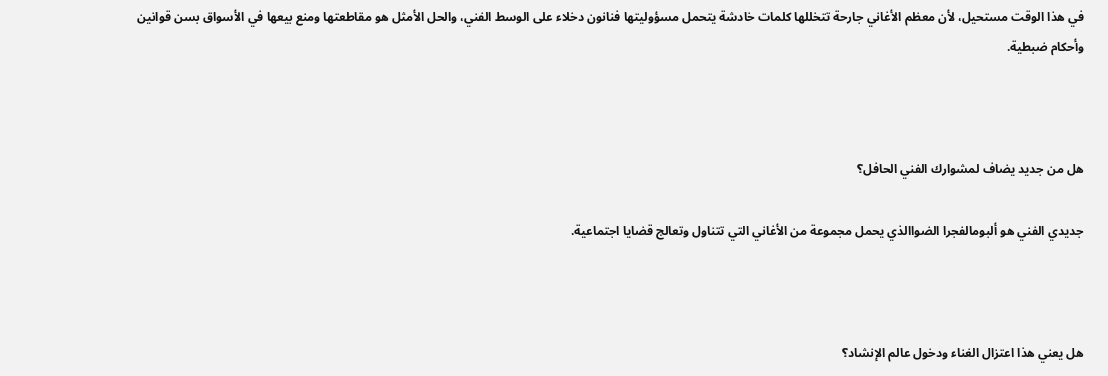في هذا الوقت مستحيل، لأن معظم الأغاني جارحة تتخللها كلمات خادشة يتحمل مسؤوليتها فنانون دخلاء على الوسط الفني، والحل الأمثل هو مقاطعتها ومنع بيعها في الأسواق بسن قوانين وأحكام ضبطية.



هل من جديد يضاف لمشوارك الفني الحافل؟

جديدي الفني هو ألبومالفجرا الضواالذي يحمل مجموعة من الأغاني التي تتناول وتعالج قضايا اجتماعية.



هل يعني هذا اعتزال الغناء ودخول عالم الإنشاد؟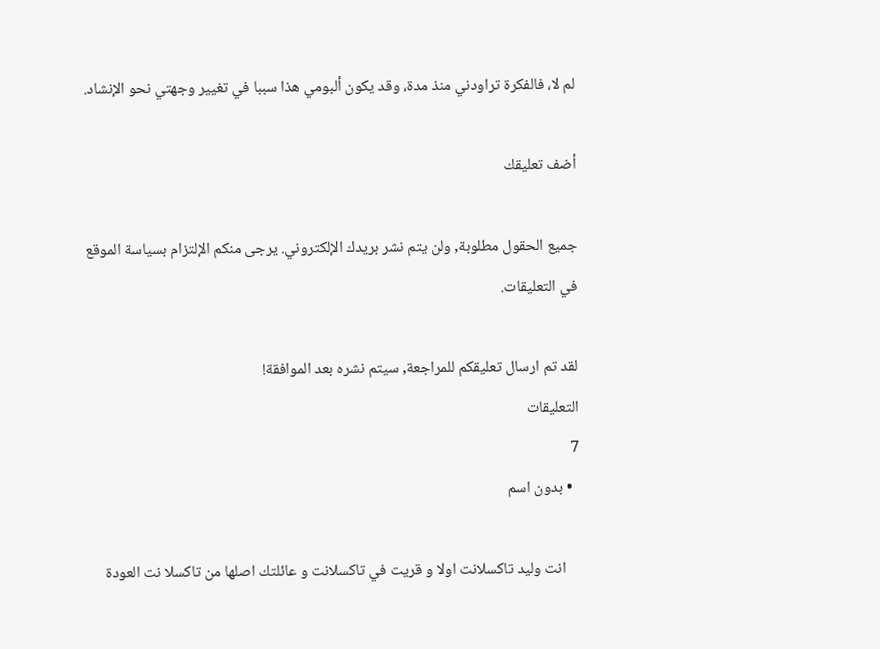لم لا، فالفكرة تراودني منذ مدة، وقد يكون ألبومي هذا سببا في تغيير وجهتي نحو الإنشاد.

أضف تعليقك

جميع الحقول مطلوبة, ولن يتم نشر بريدك الإلكتروني. يرجى منكم الإلتزام بسياسة الموقع في التعليقات.

لقد تم ارسال تعليقكم للمراجعة, سيتم نشره بعد الموافقة!
التعليقات
7
  • بدون اسم

    انت وليد تاكسلانت اولا و قريت في تاكسلانت و عائلتك اصلها من تاكسلا نت العودة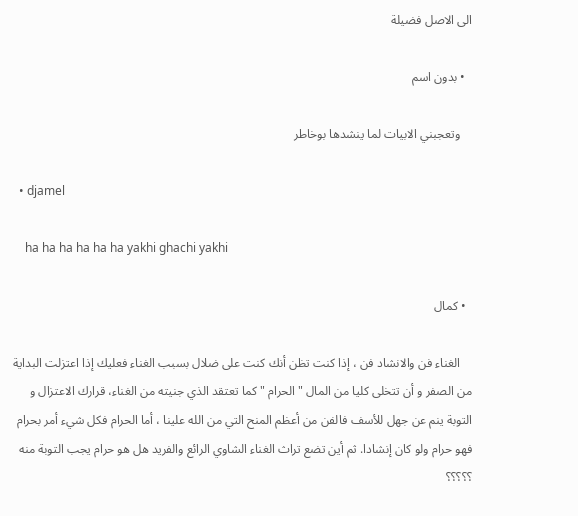الى الاصل فضيلة

  • بدون اسم

    وتعجبني الابيات لما ينشدها بوخاطر

  • djamel

    ha ha ha ha ha ha yakhi ghachi yakhi

  • كمال

    الغناء فن والانشاد فن ، إذا كنت تظن أنك كنت على ضلال بسبب الغناء فعليك إذا اعتزلت البداية من الصفر و أن تتخلى كليا من المال "الحرام " كما تعتقد الذي جنيته من الغناء، قرارك الاعتزال و التوبة ينم عن جهل للأسف فالفن من أعظم المنح التي من الله علينا ، أما الحرام فكل شيء أمر بحرام فهو حرام ولو كان إنشادا. ثم أين تضع تراث الغناء الشاوي الرائع والفريد هل هو حرام يجب التوبة منه ؟؟؟؟؟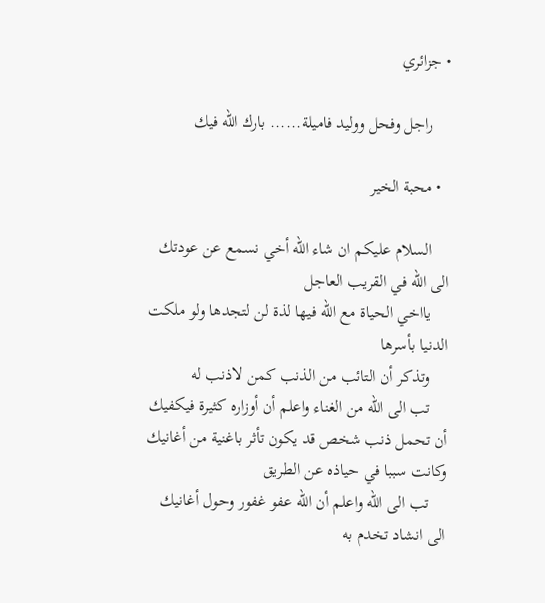• جزائري

    راجل وفحل ووليد فاميلة...... بارك الله فيك

  • محبة الخير

    السلام عليكم ان شاء الله أخي نسمع عن عودتك الى الله في القريب العاجل
    يااخي الحياة مع الله فيها لذة لن لتجدها ولو ملكت الدنيا بأسرها
    وتذكر أن التائب من الذنب كمن لاذنب له
    تب الى الله من الغناء واعلم أن أوزاره كثيرة فيكفيك أن تحمل ذنب شخص قد يكون تأثر باغنية من أغانيك وكانت سببا في حياذه عن الطريق
    تب الى الله واعلم أن الله عفو غفور وحول أغانيك الى انشاد تخدم به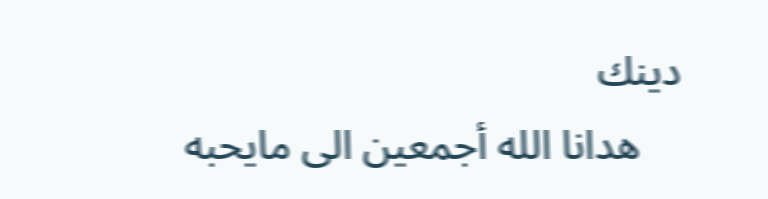دينك
    هدانا الله أجمعين الى مايحبه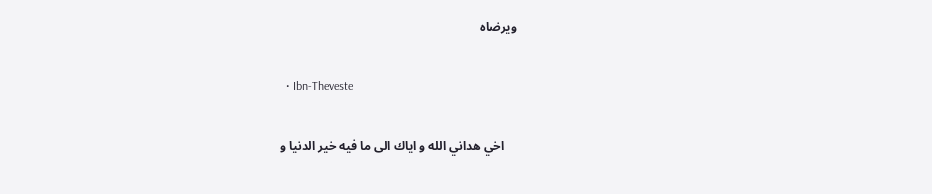ويرضاه

  • Ibn-Theveste

    اخي هداني الله و اياك الى ما فيه خير الدنيا و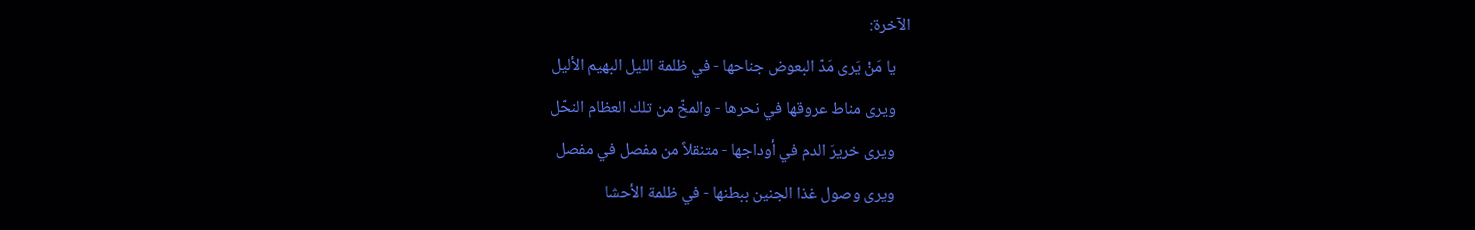الآخرة:
    يا مَنْ يَرى مَدّ البعوض جناحها - في ظلمة الليل البهيم الأليل
    ويرى مناط عروقها في نحرها - والمخّ من تلك العظام النحّل
    ويرى خريرَ الدم في أوداجها - متنقلاً من مفصل في مفصل
    ويرى وصول غذا الجنين ببطنها - في ظلمة الأحشا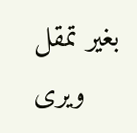بغير تمقل
    ويرى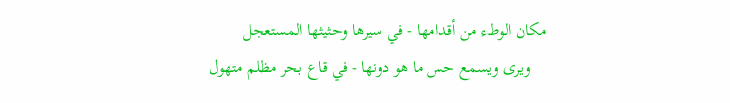مكان الوطء من أقدامها - في سيرها وحثيثها المستعجل
    ويرى ويسمع حس ما هو دونها - في قاع بحر مظلم متهول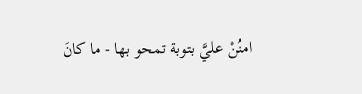امنُنْ عليَّ بتوبة تمحو بها - ما كانَ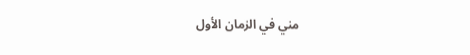مني في الزمان الأول